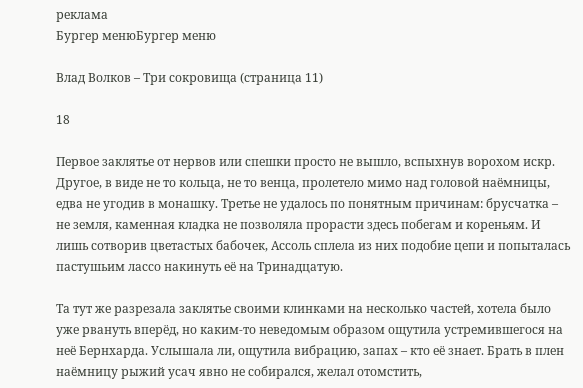реклама
Бургер менюБургер меню

Влад Волков – Три сокровища (страница 11)

18

Первое заклятье от нервов или спешки просто не вышло, вспыхнув ворохом искр. Другое, в виде не то кольца, не то венца, пролетело мимо над головой наёмницы, едва не угодив в монашку. Третье не удалось по понятным причинам: брусчатка – не земля, каменная кладка не позволяла прорасти здесь побегам и кореньям. И лишь сотворив цветастых бабочек, Ассоль сплела из них подобие цепи и попыталась пастушьим лассо накинуть её на Тринадцатую.

Та тут же разрезала заклятье своими клинками на несколько частей, хотела было уже рвануть вперёд, но каким-то неведомым образом ощутила устремившегося на неё Бернхарда. Услышала ли, ощутила вибрацию, запах – кто её знает. Брать в плен наёмницу рыжий усач явно не собирался, желал отомстить,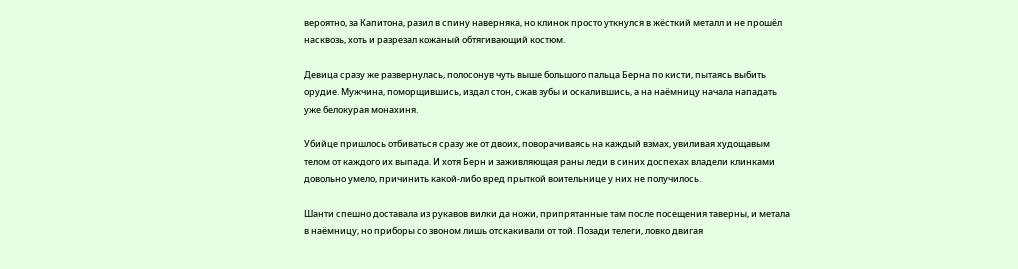вероятно, за Капитона, разил в спину наверняка, но клинок просто уткнулся в жёсткий металл и не прошёл насквозь, хоть и разрезал кожаный обтягивающий костюм.

Девица сразу же развернулась, полосонув чуть выше большого пальца Берна по кисти, пытаясь выбить орудие. Мужчина, поморщившись, издал стон, сжав зубы и оскалившись, а на наёмницу начала нападать уже белокурая монахиня.

Убийце пришлось отбиваться сразу же от двоих, поворачиваясь на каждый взмах, увиливая худощавым телом от каждого их выпада. И хотя Берн и заживляющая раны леди в синих доспехах владели клинками довольно умело, причинить какой-либо вред прыткой воительнице у них не получилось.

Шанти спешно доставала из рукавов вилки да ножи, припрятанные там после посещения таверны, и метала в наёмницу, но приборы со звоном лишь отскакивали от той. Позади телеги, ловко двигая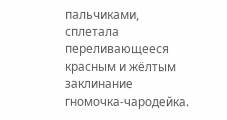пальчиками, сплетала переливающееся красным и жёлтым заклинание гномочка-чародейка.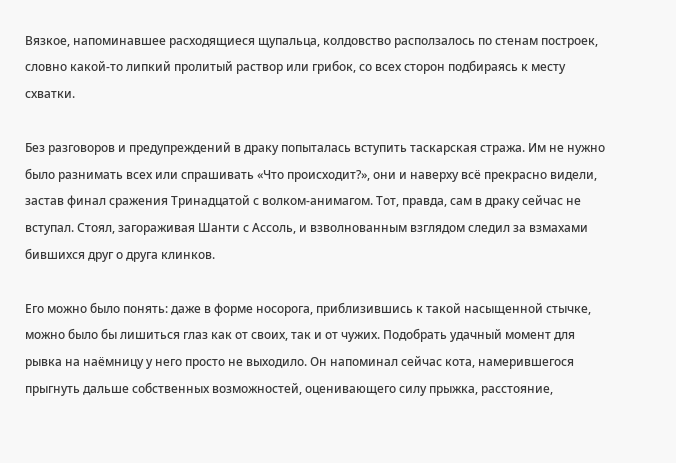Вязкое, напоминавшее расходящиеся щупальца, колдовство расползалось по стенам построек, словно какой-то липкий пролитый раствор или грибок, со всех сторон подбираясь к месту схватки.

Без разговоров и предупреждений в драку попыталась вступить таскарская стража. Им не нужно было разнимать всех или спрашивать «Что происходит?», они и наверху всё прекрасно видели, застав финал сражения Тринадцатой с волком-анимагом. Тот, правда, сам в драку сейчас не вступал. Стоял, загораживая Шанти с Ассоль, и взволнованным взглядом следил за взмахами бившихся друг о друга клинков.

Его можно было понять: даже в форме носорога, приблизившись к такой насыщенной стычке, можно было бы лишиться глаз как от своих, так и от чужих. Подобрать удачный момент для рывка на наёмницу у него просто не выходило. Он напоминал сейчас кота, намерившегося прыгнуть дальше собственных возможностей, оценивающего силу прыжка, расстояние,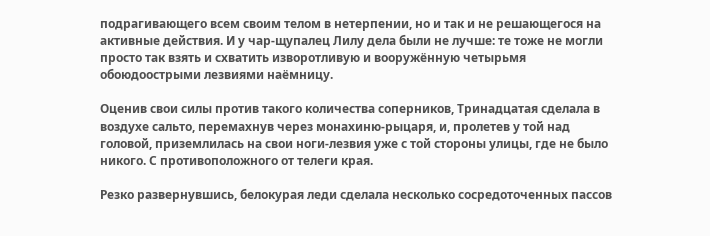подрагивающего всем своим телом в нетерпении, но и так и не решающегося на активные действия. И у чар-щупалец Лилу дела были не лучше: те тоже не могли просто так взять и схватить изворотливую и вооружённую четырьмя обоюдоострыми лезвиями наёмницу.

Оценив свои силы против такого количества соперников, Тринадцатая сделала в воздухе сальто, перемахнув через монахиню-рыцаря, и, пролетев у той над головой, приземлилась на свои ноги-лезвия уже с той стороны улицы, где не было никого. С противоположного от телеги края.

Резко развернувшись, белокурая леди сделала несколько сосредоточенных пассов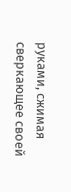руками, сжимая сверкающее своей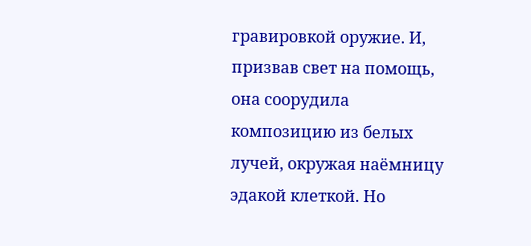гравировкой оружие. И, призвав свет на помощь, она соорудила композицию из белых лучей, окружая наёмницу эдакой клеткой. Но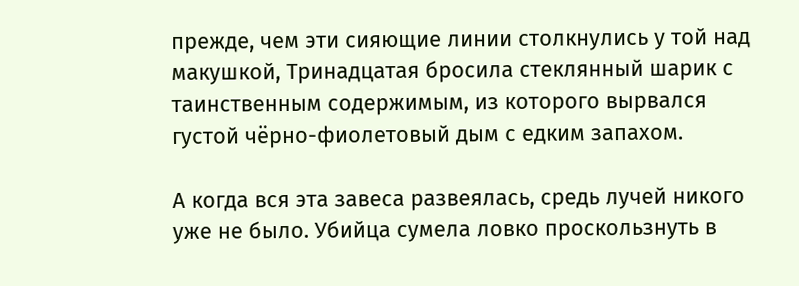прежде, чем эти сияющие линии столкнулись у той над макушкой, Тринадцатая бросила стеклянный шарик с таинственным содержимым, из которого вырвался густой чёрно-фиолетовый дым с едким запахом.

А когда вся эта завеса развеялась, средь лучей никого уже не было. Убийца сумела ловко проскользнуть в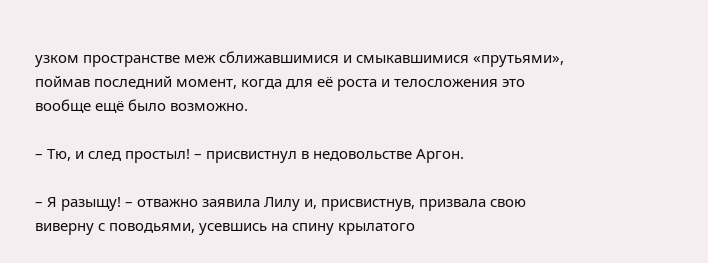узком пространстве меж сближавшимися и смыкавшимися «прутьями», поймав последний момент, когда для её роста и телосложения это вообще ещё было возможно.

– Тю, и след простыл! – присвистнул в недовольстве Аргон.

– Я разыщу! – отважно заявила Лилу и, присвистнув, призвала свою виверну с поводьями, усевшись на спину крылатого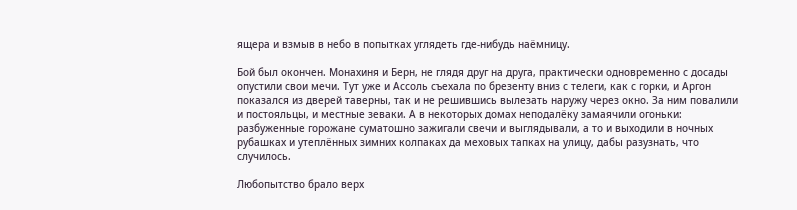ящера и взмыв в небо в попытках углядеть где-нибудь наёмницу.

Бой был окончен. Монахиня и Берн, не глядя друг на друга, практически одновременно с досады опустили свои мечи. Тут уже и Ассоль съехала по брезенту вниз с телеги, как с горки, и Аргон показался из дверей таверны, так и не решившись вылезать наружу через окно. За ним повалили и постояльцы, и местные зеваки. А в некоторых домах неподалёку замаячили огоньки: разбуженные горожане суматошно зажигали свечи и выглядывали, а то и выходили в ночных рубашках и утеплённых зимних колпаках да меховых тапках на улицу, дабы разузнать, что случилось.

Любопытство брало верх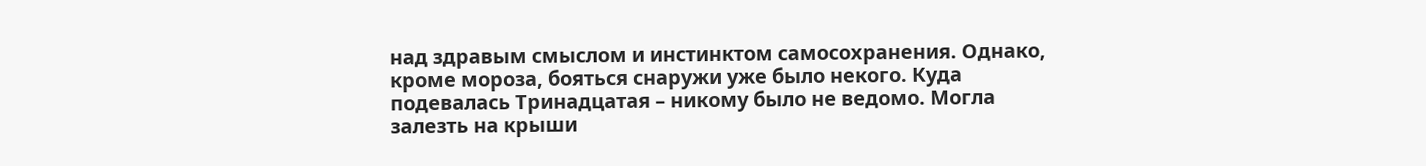над здравым смыслом и инстинктом самосохранения. Однако, кроме мороза, бояться снаружи уже было некого. Куда подевалась Тринадцатая – никому было не ведомо. Могла залезть на крыши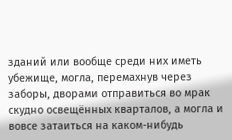зданий или вообще среди них иметь убежище, могла, перемахнув через заборы, дворами отправиться во мрак скудно освещённых кварталов, а могла и вовсе затаиться на каком-нибудь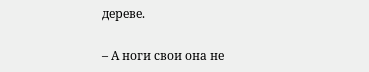дереве.

– А ноги свои она не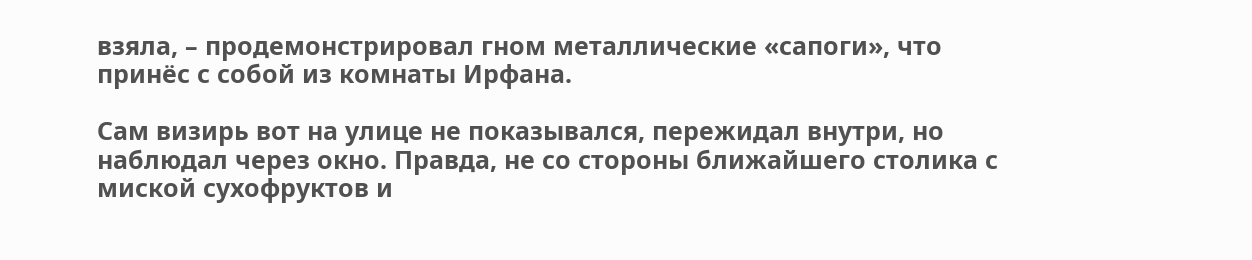взяла, – продемонстрировал гном металлические «сапоги», что принёс с собой из комнаты Ирфана.

Сам визирь вот на улице не показывался, пережидал внутри, но наблюдал через окно. Правда, не со стороны ближайшего столика с миской сухофруктов и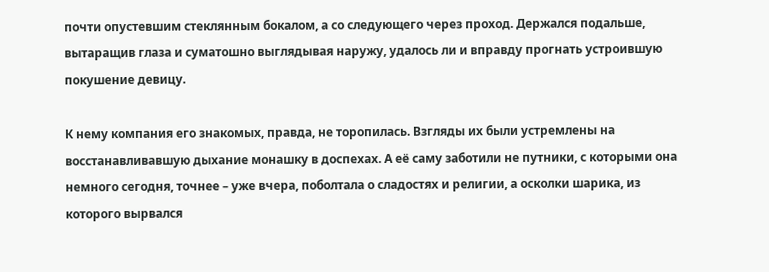почти опустевшим стеклянным бокалом, а со следующего через проход. Держался подальше, вытаращив глаза и суматошно выглядывая наружу, удалось ли и вправду прогнать устроившую покушение девицу.

К нему компания его знакомых, правда, не торопилась. Взгляды их были устремлены на восстанавливавшую дыхание монашку в доспехах. А её саму заботили не путники, с которыми она немного сегодня, точнее – уже вчера, поболтала о сладостях и религии, а осколки шарика, из которого вырвался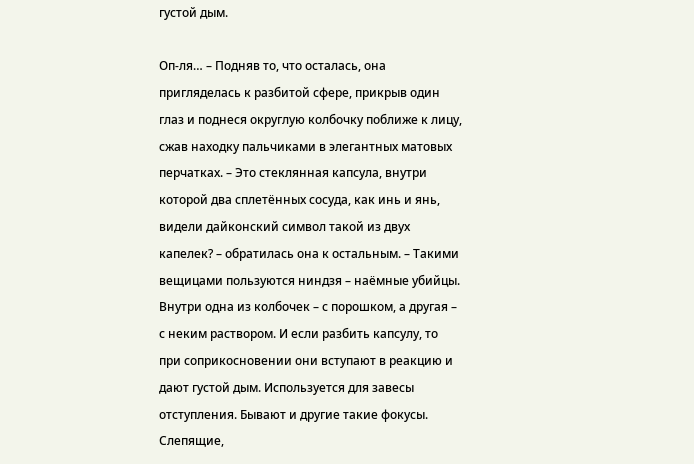густой дым.

Оп-ля… – Подняв то, что осталась, она пригляделась к разбитой сфере, прикрыв один глаз и поднеся округлую колбочку поближе к лицу, сжав находку пальчиками в элегантных матовых перчатках. – Это стеклянная капсула, внутри которой два сплетённых сосуда, как инь и янь, видели дайконский символ такой из двух капелек? – обратилась она к остальным. – Такими вещицами пользуются ниндзя – наёмные убийцы. Внутри одна из колбочек – с порошком, а другая – с неким раствором. И если разбить капсулу, то при соприкосновении они вступают в реакцию и дают густой дым. Используется для завесы отступления. Бывают и другие такие фокусы. Слепящие,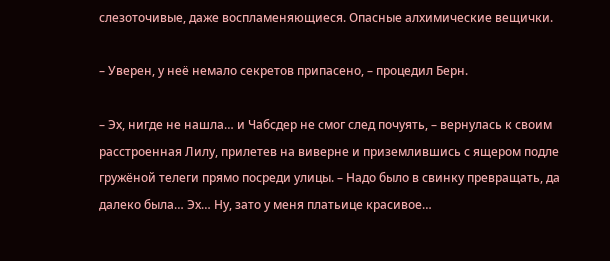слезоточивые, даже воспламеняющиеся. Опасные алхимические вещички.

– Уверен, у неё немало секретов припасено, – процедил Берн.

– Эх, нигде не нашла… и Чабсдер не смог след почуять, – вернулась к своим расстроенная Лилу, прилетев на виверне и приземлившись с ящером подле гружёной телеги прямо посреди улицы. – Надо было в свинку превращать, да далеко была… Эх… Ну, зато у меня платьице красивое…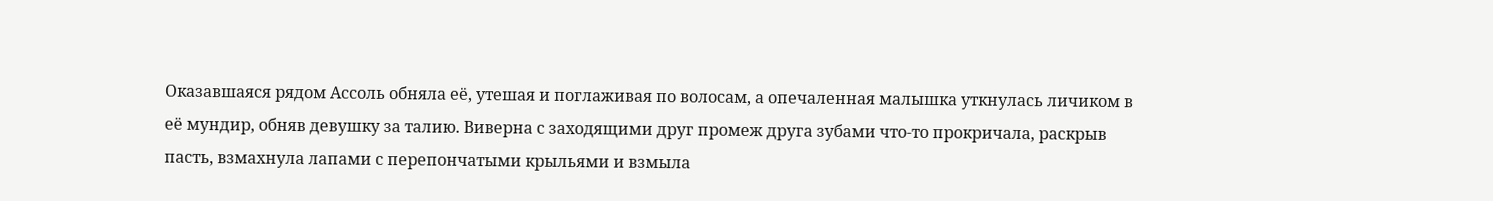Оказавшаяся рядом Ассоль обняла её, утешая и поглаживая по волосам, а опечаленная малышка уткнулась личиком в её мундир, обняв девушку за талию. Виверна с заходящими друг промеж друга зубами что-то прокричала, раскрыв пасть, взмахнула лапами с перепончатыми крыльями и взмыла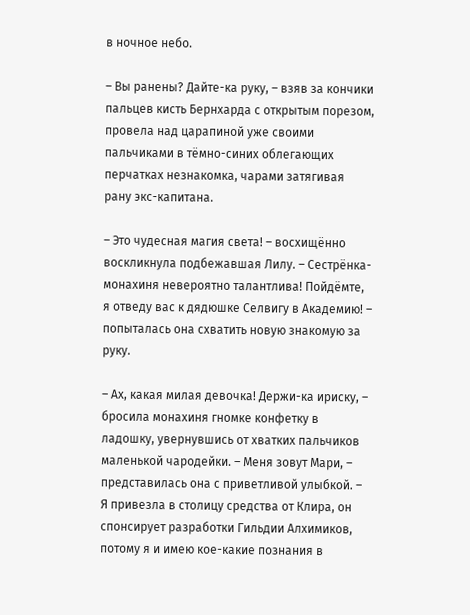в ночное небо.

– Вы ранены? Дайте-ка руку, – взяв за кончики пальцев кисть Бернхарда с открытым порезом, провела над царапиной уже своими пальчиками в тёмно-синих облегающих перчатках незнакомка, чарами затягивая рану экс-капитана.

– Это чудесная магия света! – восхищённо воскликнула подбежавшая Лилу. – Сестрёнка-монахиня невероятно талантлива! Пойдёмте, я отведу вас к дядюшке Селвигу в Академию! – попыталась она схватить новую знакомую за руку.

– Ах, какая милая девочка! Держи-ка ириску, – бросила монахиня гномке конфетку в ладошку, увернувшись от хватких пальчиков маленькой чародейки. – Меня зовут Мари, – представилась она с приветливой улыбкой. – Я привезла в столицу средства от Клира, он спонсирует разработки Гильдии Алхимиков, потому я и имею кое-какие познания в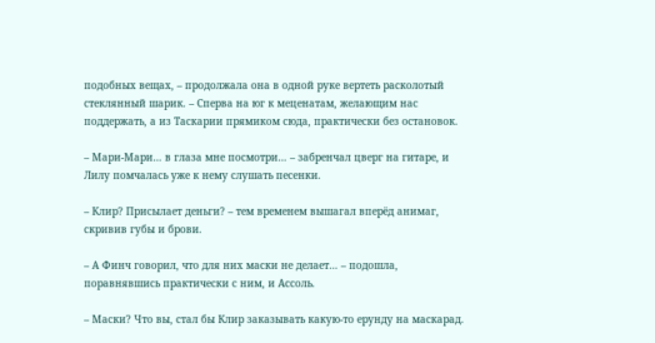подобных вещах, – продолжала она в одной руке вертеть расколотый стеклянный шарик. – Сперва на юг к меценатам, желающим нас поддержать, а из Таскарии прямиком сюда, практически без остановок.

– Мари-Мари… в глаза мне посмотри… – забренчал цверг на гитаре, и Лилу помчалась уже к нему слушать песенки.

– Клир? Присылает деньги? – тем временем вышагал вперёд анимаг, скривив губы и брови.

– А Финч говорил, что для них маски не делает… – подошла, поравнявшись практически с ним, и Ассоль.

– Маски? Что вы, стал бы Клир заказывать какую-то ерунду на маскарад.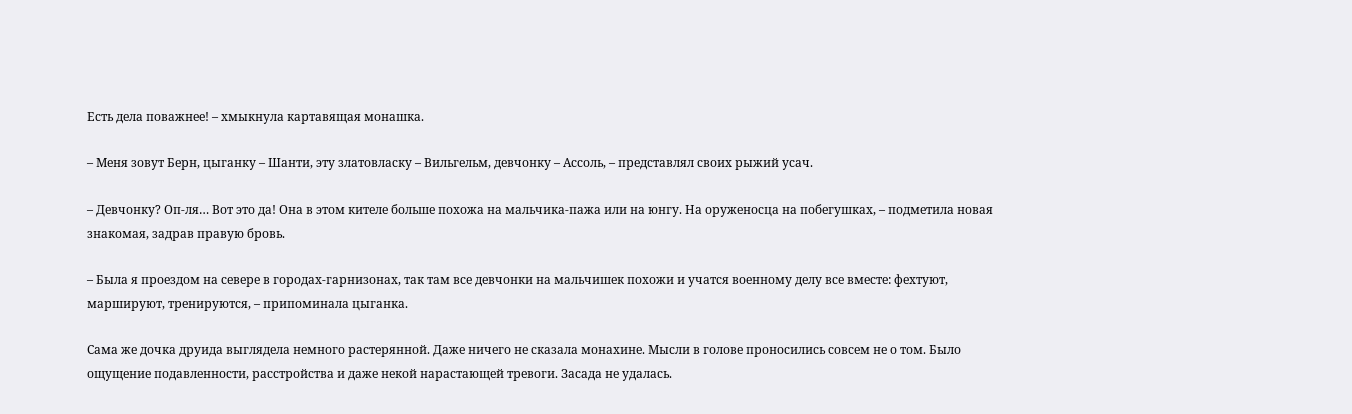Есть дела поважнее! – хмыкнула картавящая монашка.

– Меня зовут Берн, цыганку – Шанти, эту златовласку – Вильгельм, девчонку – Ассоль, – представлял своих рыжий усач.

– Девчонку? Оп-ля… Вот это да! Она в этом кителе больше похожа на мальчика-пажа или на юнгу. На оруженосца на побегушках, – подметила новая знакомая, задрав правую бровь.

– Была я проездом на севере в городах-гарнизонах, так там все девчонки на мальчишек похожи и учатся военному делу все вместе: фехтуют, маршируют, тренируются, – припоминала цыганка.

Сама же дочка друида выглядела немного растерянной. Даже ничего не сказала монахине. Мысли в голове проносились совсем не о том. Было ощущение подавленности, расстройства и даже некой нарастающей тревоги. Засада не удалась.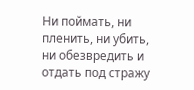Ни поймать, ни пленить, ни убить, ни обезвредить и отдать под стражу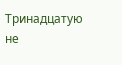Тринадцатую не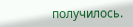получилось.